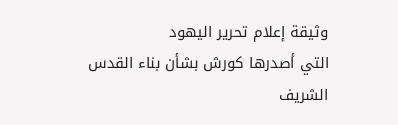وثيقة إعلام تحرير اليهود
التي أصدرها كورش بشأن بناء القدس الشريف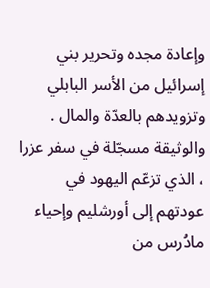وإعادة مجده وتحرير بني إسرائيل من الأسر البابلي وتزويدهم بالعدّة والمال . والوثيقة مسجّلة في سفر عزرا ، الذي تزعّم اليهود في عودتهم إلى أورشليم وإحياء مادُرس من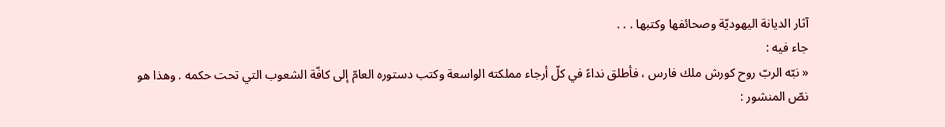آثار الديانة اليهوديّة وصحائفها وكتبها . . .
جاء فيه :
« نبّه الربّ روح كورش ملك فارس ، فأطلق نداءً في كلّ أرجاء مملكته الواسعة وكتب دستوره العامّ إلى كافّة الشعوب التي تحت حكمه . وهذا هو نصّ المنشور :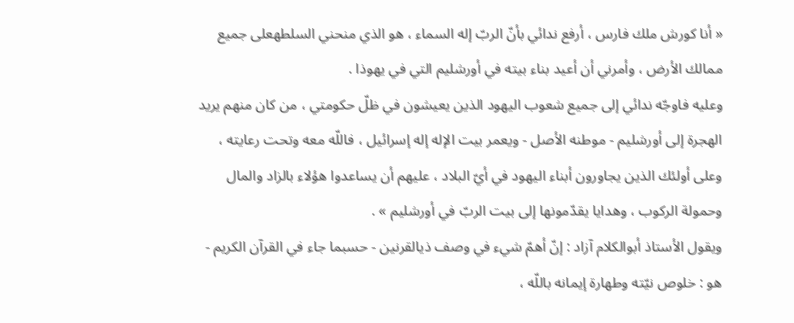« أنا كورش ملك فارس ، أرفع ندائي بأنّ الربّ إله السماء ، هو الذي منحني السلطهعلى جميع ممالك الأرض ، وأمرني أن أعيد بناء بيته في أورشليم التي في يهوذا .
وعليه فاوجّه ندائي إلى جميع شعوب اليهود الذين يعيشون في ظلّ حكومتي ، من كان منهم يريد الهجرة إلى أورشليم - موطنه الأصل - ويعمر بيت الإله إله إسرائيل ، فاللّه معه وتحت رعايته ، وعلى أولئك الذين يجاورون أبناء اليهود في أيّ البلاد ، عليهم أن يساعدوا هؤلاء بالزاد والمال وحمولة الركوب ، وهدايا يقدّمونها إلى بيت الربّ في أورشليم » .
ويقول الأستاذ أبوالكلام آزاد : إنّ أهمّ شيء في وصف ذيالقرنين - حسبما جاء في القرآن الكريم - هو : خلوص نيّته وطهارة إيمانه باللّه ،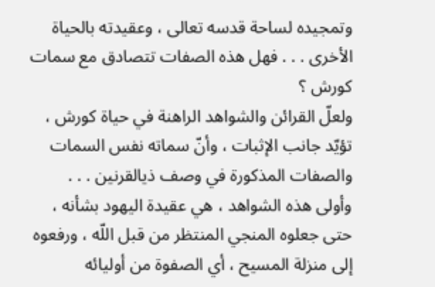وتمجيده لساحة قدسه تعالى ، وعقيدته بالحياة الأخرى . . . فهل هذه الصفات تتصادق مع سمات كورش ؟
ولعلّ القرائن والشواهد الراهنة في حياة كورش ، تؤيّد جانب الإثبات ، وأنّ سماته نفس السمات والصفات المذكورة في وصف ذيالقرنين . . .
وأولى هذه الشواهد ، هي عقيدة اليهود بشأنه ، حتى جعلوه المنجي المنتظر من قبل اللّه ، ورفعوه إلى منزلة المسيح ، أي الصفوة من أوليائه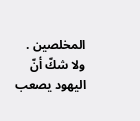المخلصين .
ولا شكّ أنّ اليهود يصعب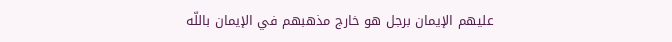عليهم الإيمان برجل هو خارج مذهبهم في الإيمان باللّه